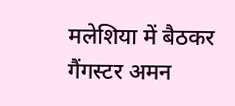मलेशिया में बैठकर गैंगस्टर अमन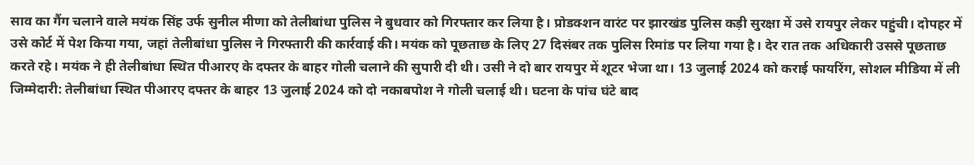साव का गैंग चलाने वाले मयंक सिंह उर्फ सुनील मीणा को तेलीबांधा पुलिस ने बुधवार को गिरफ्तार कर लिया है। प्रोडक्शन वारंट पर झारखंड पुलिस कड़ी सुरक्षा में उसे रायपुर लेकर पहुंची। दोपहर में उसे कोर्ट में पेश किया गया, जहां तेलीबांधा पुलिस ने गिरफ्तारी की कार्रवाई की। मयंक को पूछताछ के लिए 27 दिसंबर तक पुलिस रिमांड पर लिया गया है। देर रात तक अधिकारी उससे पूछताछ करते रहे। मयंक ने ही तेलीबांधा स्थित पीआरए के दफ्तर के बाहर गोली चलाने की सुपारी दी थी। उसी ने दो बार रायपुर में शूटर भेजा था। 13 जुलाई 2024 को कराई फायरिंग, सोशल मीडिया में ली जिम्मेदारी: तेलीबांधा स्थित पीआरए दफ्तर के बाहर 13 जुलाई 2024 को दो नकाबपोश ने गोली चलाई थी। घटना के पांच घंटे बाद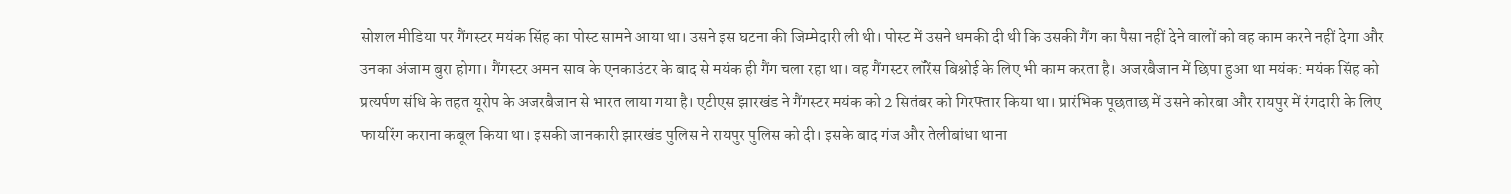सोशल मीडिया पर गैंगस्टर मयंक सिंह का पोस्ट सामने आया था। उसने इस घटना की जिम्मेदारी ली थी। पोस्ट में उसने धमकी दी थी कि उसकी गैंग का पैसा नहीं देने वालों को वह काम करने नहीं देगा और उनका अंजाम बुरा होगा। गैंगस्टर अमन साव के एनकाउंटर के बाद से मयंक ही गैंग चला रहा था। वह गैंगस्टर लॉरेंस बिश्नोई के लिए भी काम करता है। अजरबैजान में छिपा हुआ था मयंक: मयंक सिंह को प्रत्यर्पण संधि के तहत यूरोप के अजरबैजान से भारत लाया गया है। एटीएस झारखंड ने गैंगस्टर मयंक को 2 सितंबर को गिरफ्तार किया था। प्रारंभिक पूछताछ में उसने कोरबा और रायपुर में रंगदारी के लिए फायरिंग कराना कबूल किया था। इसकी जानकारी झारखंड पुलिस ने रायपुर पुलिस को दी। इसके बाद गंज और तेलीबांधा थाना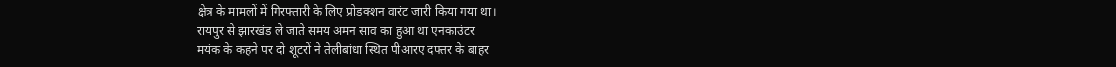क्षेत्र के मामलों में गिरफ्तारी के लिए प्रोडक्शन वारंट जारी किया गया था।
रायपुर से झारखंड ले जाते समय अमन साव का हुआ था एनकाउंटर
मयंक के कहने पर दो शूटरों ने तेलीबांधा स्थित पीआरए दफ्तर के बाहर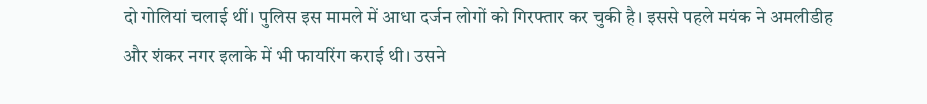दो गोलियां चलाई थीं। पुलिस इस मामले में आधा दर्जन लोगों को गिरफ्तार कर चुकी है। इससे पहले मयंक ने अमलीडीह और शंकर नगर इलाके में भी फायरिंग कराई थी। उसने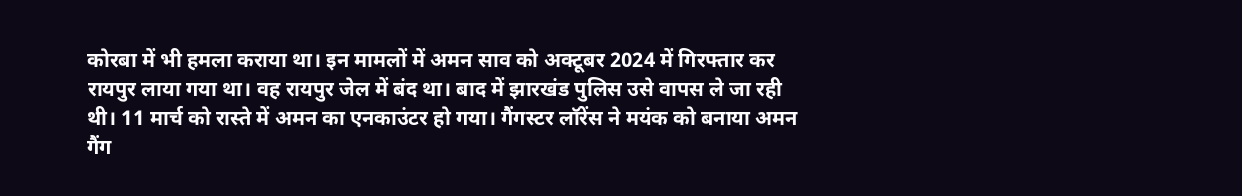कोरबा में भी हमला कराया था। इन मामलों में अमन साव को अक्टूबर 2024 में गिरफ्तार कर रायपुर लाया गया था। वह रायपुर जेल में बंद था। बाद में झारखंड पुलिस उसे वापस ले जा रही थी। 11 मार्च को रास्ते में अमन का एनकाउंटर हो गया। गैंगस्टर लॉरेंस ने मयंक को बनाया अमन गैंग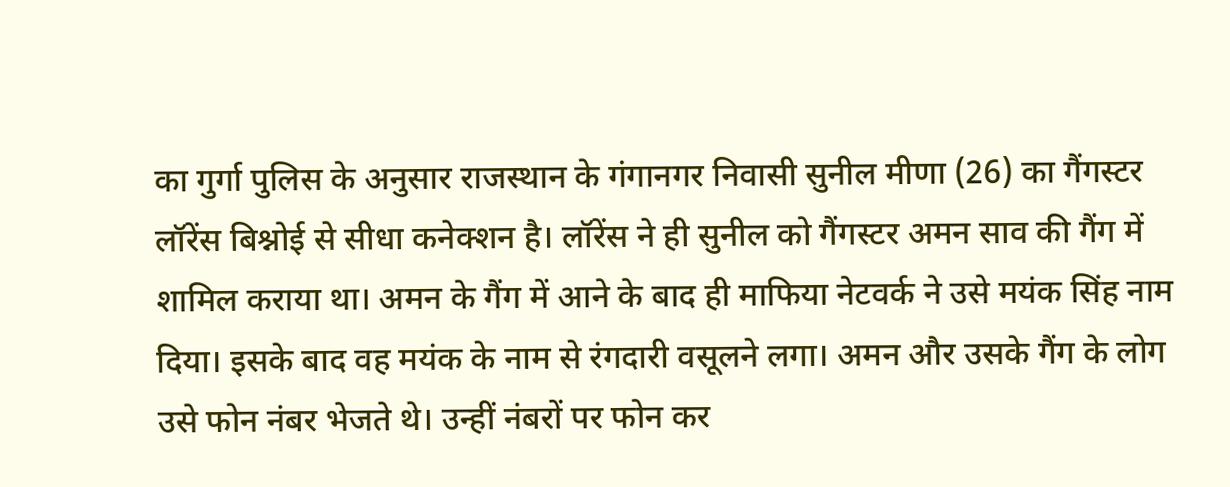का गुर्गा पुलिस के अनुसार राजस्थान के गंगानगर निवासी सुनील मीणा (26) का गैंगस्टर लॉरेंस बिश्नोई से सीधा कनेक्शन है। लॉरेंस ने ही सुनील को गैंगस्टर अमन साव की गैंग में शामिल कराया था। अमन के गैंग में आने के बाद ही माफिया नेटवर्क ने उसे मयंक सिंह नाम दिया। इसके बाद वह मयंक के नाम से रंगदारी वसूलने लगा। अमन और उसके गैंग के लोग उसे फोन नंबर भेजते थे। उन्हीं नंबरों पर फोन कर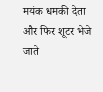मयंक धमकी देता और फिर शूटर भेजे जाते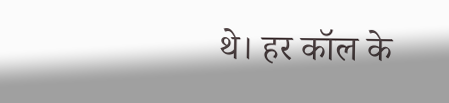थे। हर कॉल के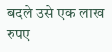बदले उसे एक लाख रुपए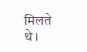मिलते थे।